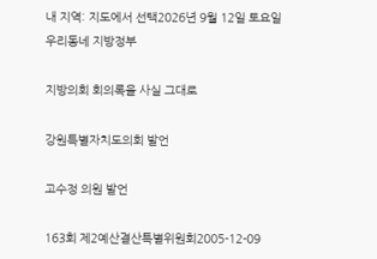내 지역: 지도에서 선택2026년 9월 12일 토요일
우리동네 지방정부

지방의회 회의록을 사실 그대로

강원특별자치도의회 발언

고수정 의원 발언

163회 제2예산결산특별위원회2005-12-09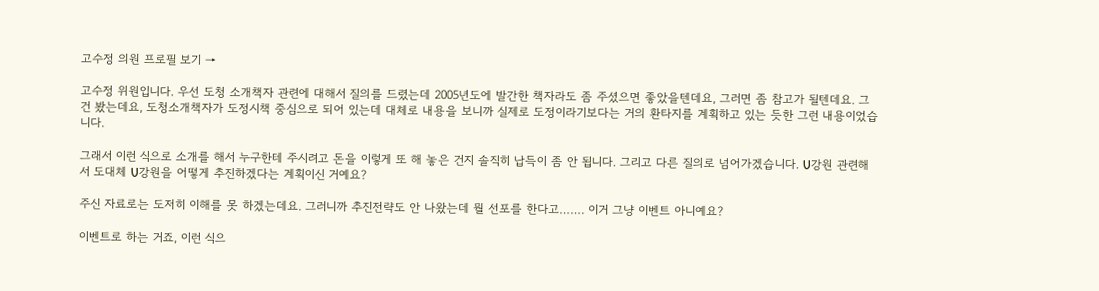고수정 의원 프로필 보기 →

고수정 위원입니다. 우선 도청 소개책자 관련에 대해서 질의를 드렸는데 2005년도에 발간한 책자라도 좀 주셨으면 좋았을텐데요, 그러면 좀 참고가 될텐데요. 그건 봤는데요, 도청소개책자가 도정시책 중심으로 되어 있는데 대체로 내용을 보니까 실제로 도정이라기보다는 거의 환타지를 계획하고 있는 듯한 그런 내용이었습니다.

그래서 이런 식으로 소개를 해서 누구한테 주시려고 돈을 이렇게 또 해 놓은 건지 솔직히 납득이 좀 안 됩니다. 그리고 다른 질의로 넘어가겠습니다. U강원 관련해서 도대체 U강원을 어떻게 추진하겠다는 계획이신 거예요?

주신 자료로는 도저히 이해를 못 하겠는데요. 그러니까 추진전략도 안 나왔는데 뭘 선포를 한다고……. 이거 그냥 이벤트 아니예요?

이벤트로 하는 거죠, 이런 식으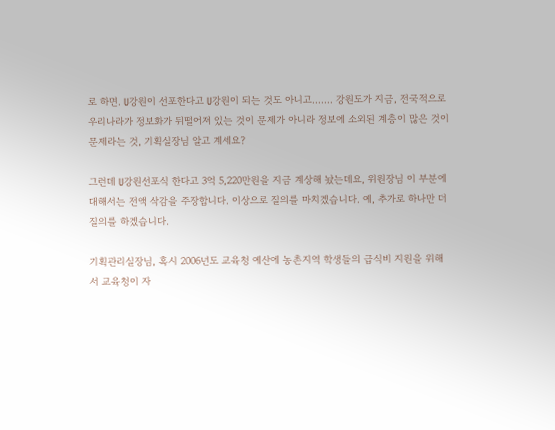로 하면. U강원이 선포한다고 U강원이 되는 것도 아니고……. 강원도가 지금, 전국적으로 우리나라가 정보화가 뒤떨어져 있는 것이 문제가 아니라 정보에 소외된 계층이 많은 것이 문제라는 것, 기획실장님 알고 계세요?

그런데 U강원선포식 한다고 3억 5,220만원을 지금 계상해 놨는데요, 위원장님 이 부분에 대해서는 전액 삭감을 주장합니다. 이상으로 질의를 마치겠습니다. 예, 추가로 하나만 더 질의를 하겠습니다.

기획관리실장님, 혹시 2006년도 교육청 예산에 농촌지역 학생들의 급식비 지원을 위해서 교육청이 자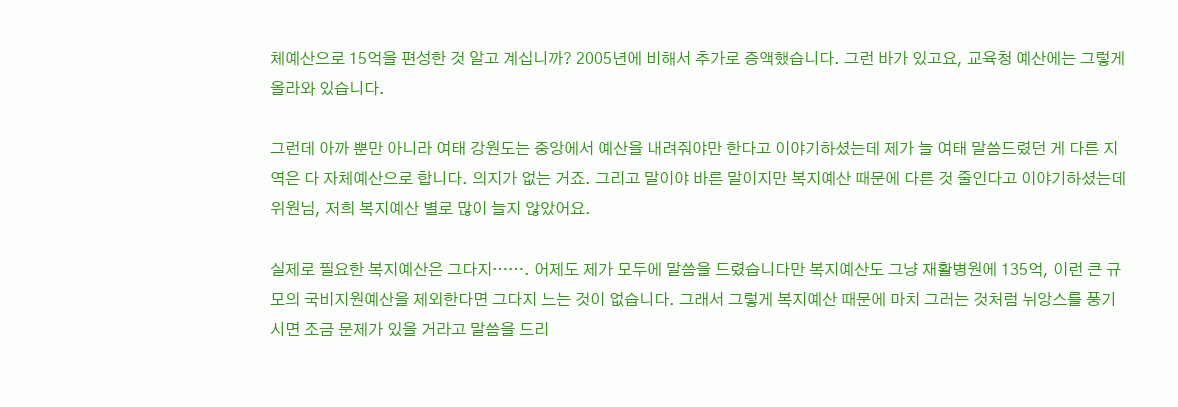체예산으로 15억을 편성한 것 알고 계십니까? 2005년에 비해서 추가로 증액했습니다. 그런 바가 있고요, 교육청 예산에는 그렇게 올라와 있습니다.

그런데 아까 뿐만 아니라 여태 강원도는 중앙에서 예산을 내려줘야만 한다고 이야기하셨는데 제가 늘 여태 말씀드렸던 게 다른 지역은 다 자체예산으로 합니다. 의지가 없는 거죠. 그리고 말이야 바른 말이지만 복지예산 때문에 다른 것 줄인다고 이야기하셨는데 위원님, 저희 복지예산 별로 많이 늘지 않았어요.

실제로 필요한 복지예산은 그다지……. 어제도 제가 모두에 말씀을 드렸습니다만 복지예산도 그냥 재활병원에 135억, 이런 큰 규모의 국비지원예산을 제외한다면 그다지 느는 것이 없습니다. 그래서 그렇게 복지예산 때문에 마치 그러는 것처럼 뉘앙스를 풍기시면 조금 문제가 있을 거라고 말씀을 드리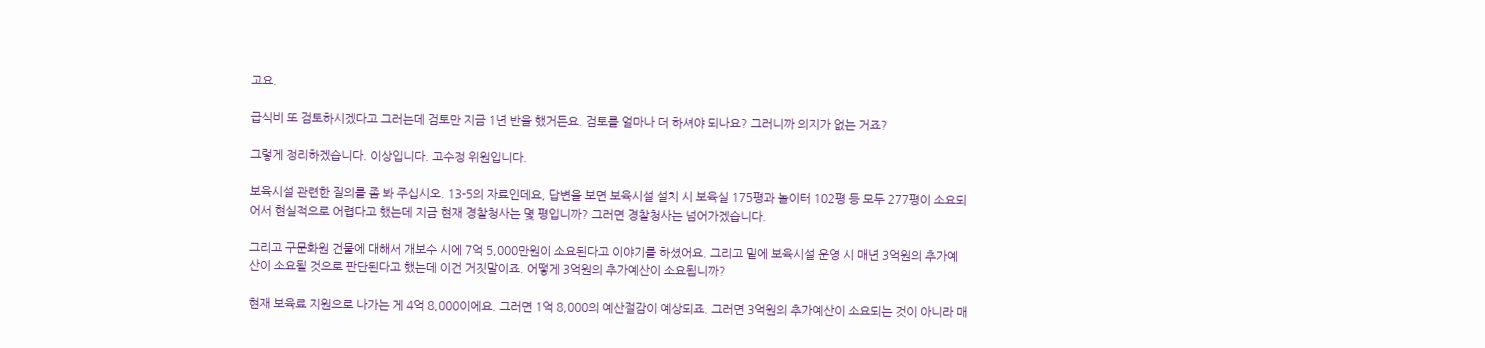고요.

급식비 또 검토하시겠다고 그러는데 검토만 지금 1년 반을 했거든요. 검토를 얼마나 더 하셔야 되나요? 그러니까 의지가 없는 거죠?

그렇게 정리하겠습니다. 이상입니다. 고수정 위원입니다.

보육시설 관련한 질의를 좀 봐 주십시오. 13-5의 자료인데요, 답변을 보면 보육시설 설치 시 보육실 175평과 놀이터 102평 등 모두 277평이 소요되어서 현실적으로 어렵다고 했는데 지금 현재 경찰청사는 몇 평입니까? 그러면 경찰청사는 넘어가겠습니다.

그리고 구문화원 건물에 대해서 개보수 시에 7억 5,000만원이 소요된다고 이야기를 하셨어요. 그리고 밑에 보육시설 운영 시 매년 3억원의 추가예산이 소요될 것으로 판단된다고 했는데 이건 거짓말이죠. 어떻게 3억원의 추가예산이 소요됩니까?

현재 보육료 지원으로 나가는 게 4억 8,000이에요. 그러면 1억 8,000의 예산절감이 예상되죠. 그러면 3억원의 추가예산이 소요되는 것이 아니라 매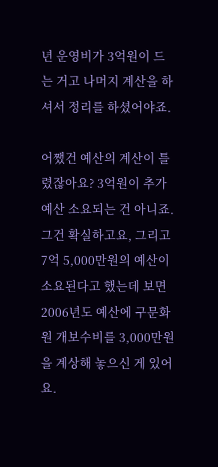년 운영비가 3억원이 드는 거고 나머지 계산을 하셔서 정리를 하셨어야죠.

어쨌건 예산의 계산이 틀렸잖아요? 3억원이 추가예산 소요되는 건 아니죠. 그건 확실하고요, 그리고 7억 5,000만원의 예산이 소요된다고 했는데 보면 2006년도 예산에 구문화원 개보수비를 3,000만원을 계상해 놓으신 게 있어요.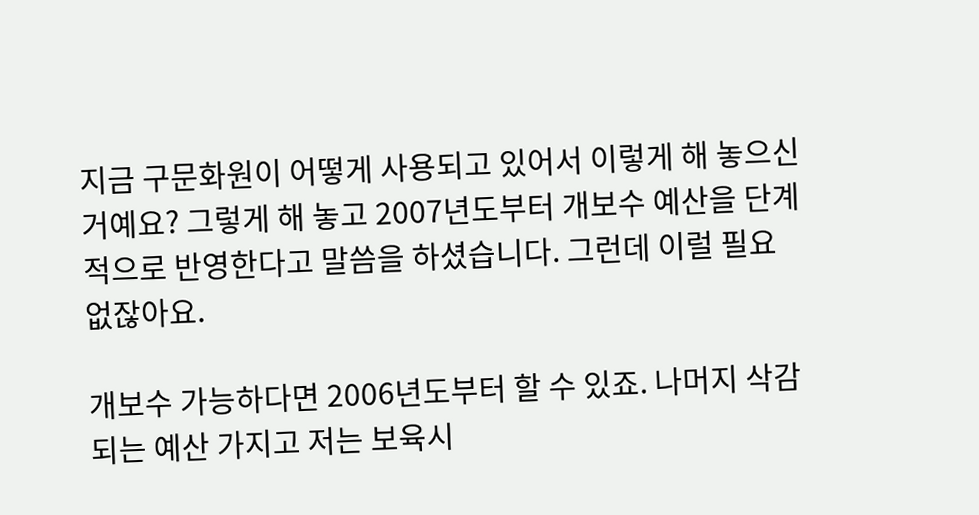지금 구문화원이 어떻게 사용되고 있어서 이렇게 해 놓으신 거예요? 그렇게 해 놓고 2007년도부터 개보수 예산을 단계적으로 반영한다고 말씀을 하셨습니다. 그런데 이럴 필요 없잖아요.

개보수 가능하다면 2006년도부터 할 수 있죠. 나머지 삭감되는 예산 가지고 저는 보육시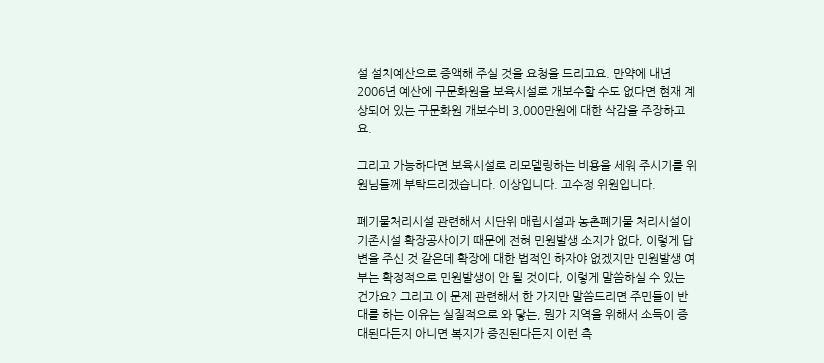설 설치예산으로 증액해 주실 것을 요청을 드리고요. 만약에 내년 2006년 예산에 구문화원을 보육시설로 개보수할 수도 없다면 현재 계상되어 있는 구문화원 개보수비 3,000만원에 대한 삭감을 주장하고요.

그리고 가능하다면 보육시설로 리모델링하는 비용을 세워 주시기를 위원님들께 부탁드리겠습니다. 이상입니다. 고수정 위원입니다.

폐기물처리시설 관련해서 시단위 매립시설과 농촌폐기물 처리시설이 기존시설 확장공사이기 때문에 전혀 민원발생 소지가 없다, 이렇게 답변을 주신 것 같은데 확장에 대한 법적인 하자야 없겠지만 민원발생 여부는 확정적으로 민원발생이 안 될 것이다, 이렇게 말씀하실 수 있는 건가요? 그리고 이 문제 관련해서 한 가지만 말씀드리면 주민들이 반대를 하는 이유는 실질적으로 와 닿는, 뭔가 지역을 위해서 소득이 증대된다든지 아니면 복지가 증진된다든지 이런 측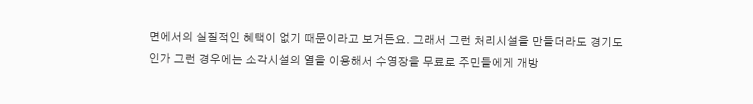면에서의 실질적인 혜택이 없기 때문이라고 보거든요. 그래서 그런 처리시설을 만들더라도 경기도인가 그런 경우에는 소각시설의 열을 이용해서 수영장을 무료로 주민들에게 개방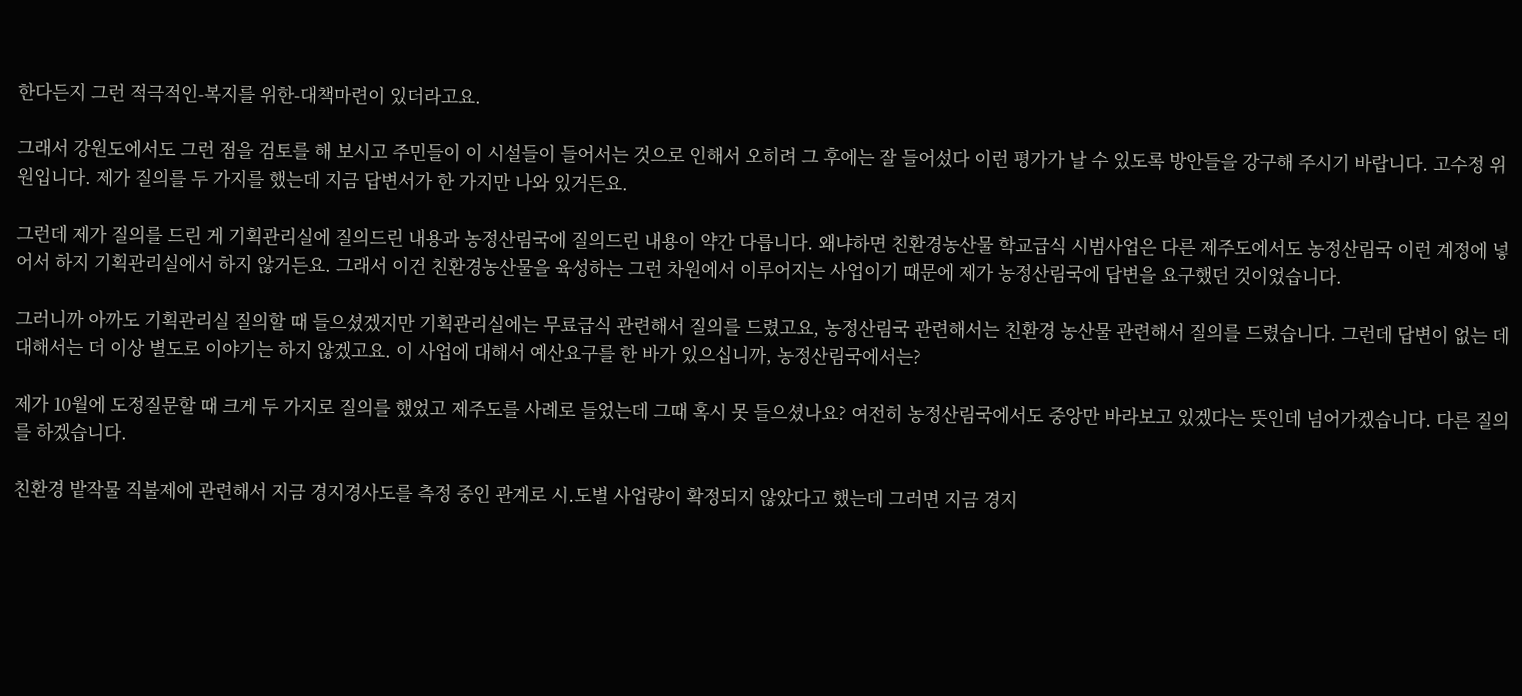한다든지 그런 적극적인-복지를 위한-대책마련이 있더라고요.

그래서 강원도에서도 그런 점을 검토를 해 보시고 주민들이 이 시설들이 들어서는 것으로 인해서 오히려 그 후에는 잘 들어섰다 이런 평가가 날 수 있도록 방안들을 강구해 주시기 바랍니다. 고수정 위원입니다. 제가 질의를 두 가지를 했는데 지금 답변서가 한 가지만 나와 있거든요.

그런데 제가 질의를 드린 게 기획관리실에 질의드린 내용과 농정산림국에 질의드린 내용이 약간 다릅니다. 왜냐하면 친환경농산물 학교급식 시범사업은 다른 제주도에서도 농정산림국 이런 계정에 넣어서 하지 기획관리실에서 하지 않거든요. 그래서 이건 친환경농산물을 육성하는 그런 차원에서 이루어지는 사업이기 때문에 제가 농정산림국에 답변을 요구했던 것이었습니다.

그러니까 아까도 기획관리실 질의할 때 들으셨겠지만 기획관리실에는 무료급식 관련해서 질의를 드렸고요, 농정산림국 관련해서는 친환경 농산물 관련해서 질의를 드렸습니다. 그런데 답변이 없는 데 대해서는 더 이상 별도로 이야기는 하지 않겠고요. 이 사업에 대해서 예산요구를 한 바가 있으십니까, 농정산림국에서는?

제가 10월에 도정질문할 때 크게 두 가지로 질의를 했었고 제주도를 사례로 들었는데 그때 혹시 못 들으셨나요? 여전히 농정산림국에서도 중앙만 바라보고 있겠다는 뜻인데 넘어가겠습니다. 다른 질의를 하겠습니다.

친환경 밭작물 직불제에 관련해서 지금 경지경사도를 측정 중인 관계로 시․도별 사업량이 확정되지 않았다고 했는데 그러면 지금 경지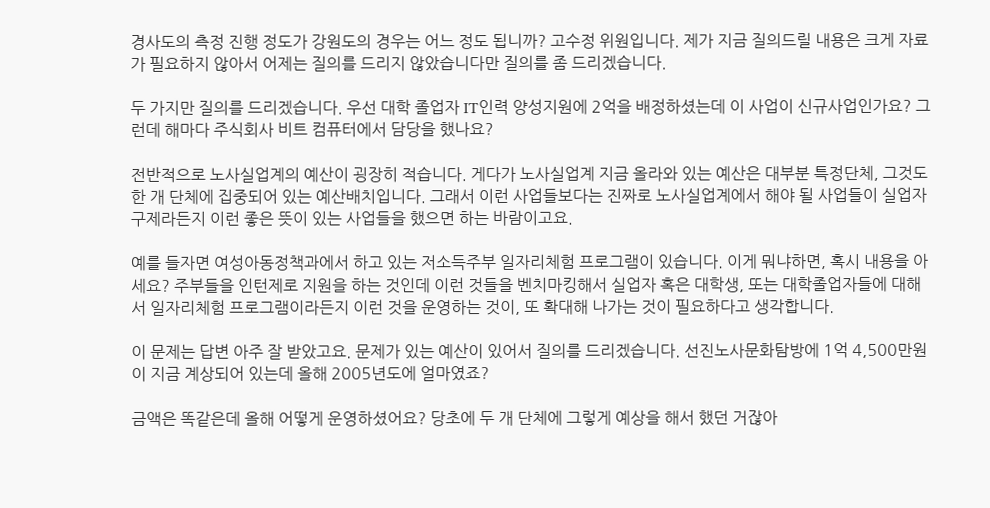경사도의 측정 진행 정도가 강원도의 경우는 어느 정도 됩니까? 고수정 위원입니다. 제가 지금 질의드릴 내용은 크게 자료가 필요하지 않아서 어제는 질의를 드리지 않았습니다만 질의를 좀 드리겠습니다.

두 가지만 질의를 드리겠습니다. 우선 대학 졸업자 IT인력 양성지원에 2억을 배정하셨는데 이 사업이 신규사업인가요? 그런데 해마다 주식회사 비트 컴퓨터에서 담당을 했나요?

전반적으로 노사실업계의 예산이 굉장히 적습니다. 게다가 노사실업계 지금 올라와 있는 예산은 대부분 특정단체, 그것도 한 개 단체에 집중되어 있는 예산배치입니다. 그래서 이런 사업들보다는 진짜로 노사실업계에서 해야 될 사업들이 실업자구제라든지 이런 좋은 뜻이 있는 사업들을 했으면 하는 바람이고요.

예를 들자면 여성아동정책과에서 하고 있는 저소득주부 일자리체험 프로그램이 있습니다. 이게 뭐냐하면, 혹시 내용을 아세요? 주부들을 인턴제로 지원을 하는 것인데 이런 것들을 벤치마킹해서 실업자 혹은 대학생, 또는 대학졸업자들에 대해서 일자리체험 프로그램이라든지 이런 것을 운영하는 것이, 또 확대해 나가는 것이 필요하다고 생각합니다.

이 문제는 답변 아주 잘 받았고요. 문제가 있는 예산이 있어서 질의를 드리겠습니다. 선진노사문화탐방에 1억 4,500만원이 지금 계상되어 있는데 올해 2005년도에 얼마였죠?

금액은 똑같은데 올해 어떻게 운영하셨어요? 당초에 두 개 단체에 그렇게 예상을 해서 했던 거잖아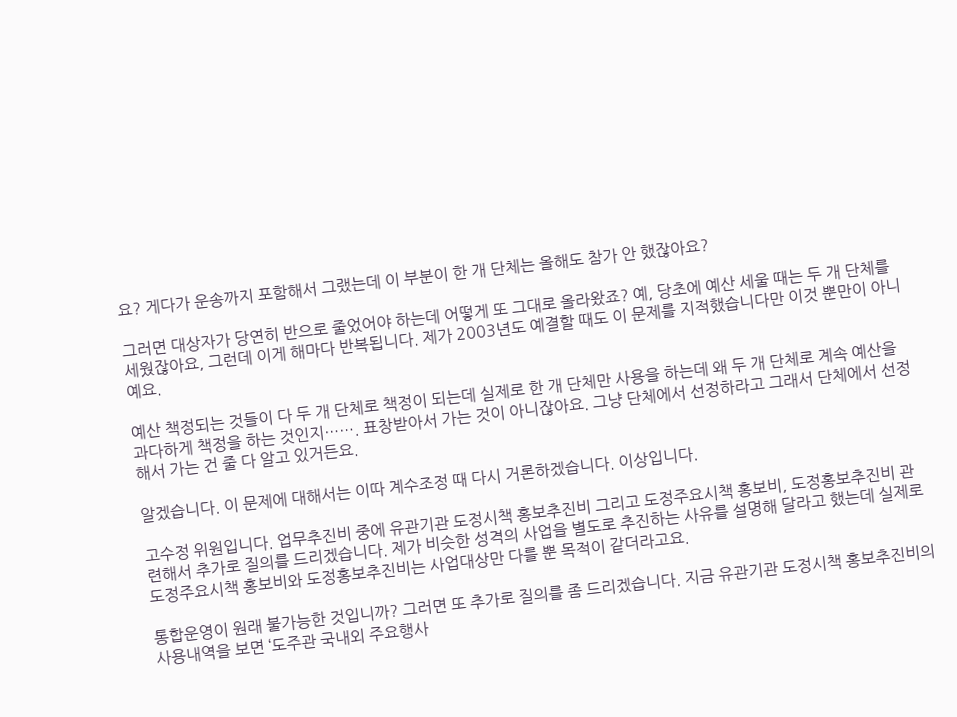요? 게다가 운송까지 포함해서 그랬는데 이 부분이 한 개 단체는 올해도 참가 안 했잖아요?

그러면 대상자가 당연히 반으로 줄었어야 하는데 어떻게 또 그대로 올라왔죠? 예, 당초에 예산 세울 때는 두 개 단체를 세웠잖아요, 그런데 이게 해마다 반복됩니다. 제가 2003년도 예결할 때도 이 문제를 지적했습니다만 이것 뿐만이 아니예요.

예산 책정되는 것들이 다 두 개 단체로 책정이 되는데 실제로 한 개 단체만 사용을 하는데 왜 두 개 단체로 계속 예산을 과다하게 책정을 하는 것인지……. 표창받아서 가는 것이 아니잖아요. 그냥 단체에서 선정하라고 그래서 단체에서 선정해서 가는 건 줄 다 알고 있거든요.

알겠습니다. 이 문제에 대해서는 이따 계수조정 때 다시 거론하겠습니다. 이상입니다.

고수정 위원입니다. 업무추진비 중에 유관기관 도정시책 홍보추진비 그리고 도정주요시책 홍보비, 도정홍보추진비 관련해서 추가로 질의를 드리겠습니다. 제가 비슷한 성격의 사업을 별도로 추진하는 사유를 설명해 달라고 했는데 실제로 도정주요시책 홍보비와 도정홍보추진비는 사업대상만 다를 뿐 목적이 같더라고요.

통합운영이 원래 불가능한 것입니까? 그러면 또 추가로 질의를 좀 드리겠습니다. 지금 유관기관 도정시책 홍보추진비의 사용내역을 보면 ‘도주관 국내외 주요행사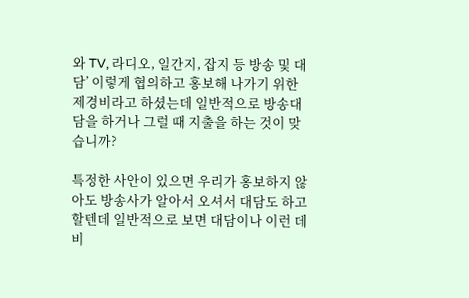와 TV, 라디오, 일간지, 잡지 등 방송 및 대담’ 이렇게 협의하고 홍보해 나가기 위한 제경비라고 하셨는데 일반적으로 방송대담을 하거나 그럴 때 지출을 하는 것이 맞습니까?

특정한 사안이 있으면 우리가 홍보하지 않아도 방송사가 알아서 오셔서 대담도 하고 할텐데 일반적으로 보면 대담이나 이런 데 비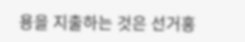용을 지출하는 것은 선거홍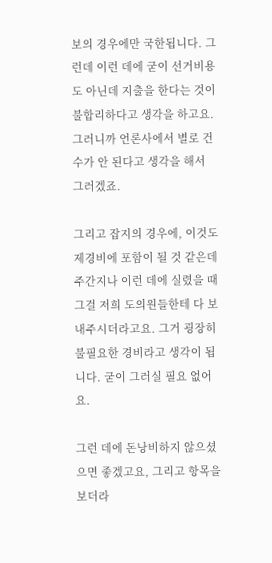보의 경우에만 국한됩니다. 그런데 이런 데에 굳이 선거비용도 아닌데 지출을 한다는 것이 불합리하다고 생각을 하고요. 그러니까 언론사에서 별로 건수가 안 된다고 생각을 해서 그러겠죠.

그리고 잡지의 경우에, 이것도 제경비에 포함이 될 것 같은데 주간지나 이런 데에 실렸을 때 그걸 저희 도의원들한테 다 보내주시더라고요. 그거 굉장히 불필요한 경비라고 생각이 됩니다. 굳이 그러실 필요 없어요.

그런 데에 돈낭비하지 않으셨으면 좋겠고요, 그리고 항목을 보더라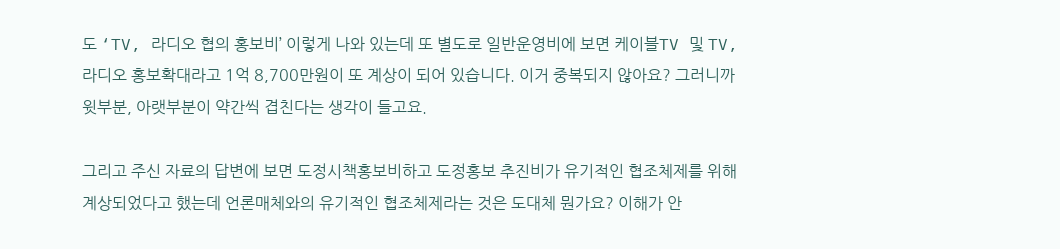도 ‘TV, 라디오 협의 홍보비’ 이렇게 나와 있는데 또 별도로 일반운영비에 보면 케이블TV 및 TV, 라디오 홍보확대라고 1억 8,700만원이 또 계상이 되어 있습니다. 이거 중복되지 않아요? 그러니까 윗부분, 아랫부분이 약간씩 겹친다는 생각이 들고요.

그리고 주신 자료의 답변에 보면 도정시책홍보비하고 도정홍보 추진비가 유기적인 협조체제를 위해 계상되었다고 했는데 언론매체와의 유기적인 협조체제라는 것은 도대체 뭔가요? 이해가 안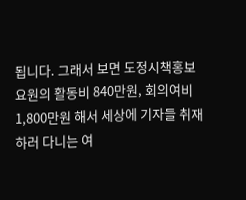됩니다. 그래서 보면 도정시책홍보요원의 활동비 840만원, 회의여비 1,800만원 해서 세상에 기자들 취재하러 다니는 여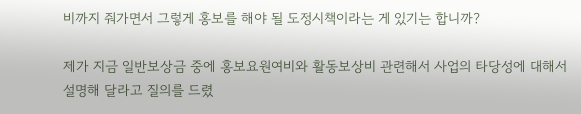비까지 줘가면서 그렇게 홍보를 해야 될 도정시책이라는 게 있기는 합니까?

제가 지금 일반보상금 중에 홍보요원여비와 활동보상비 관련해서 사업의 타당성에 대해서 설명해 달라고 질의를 드렸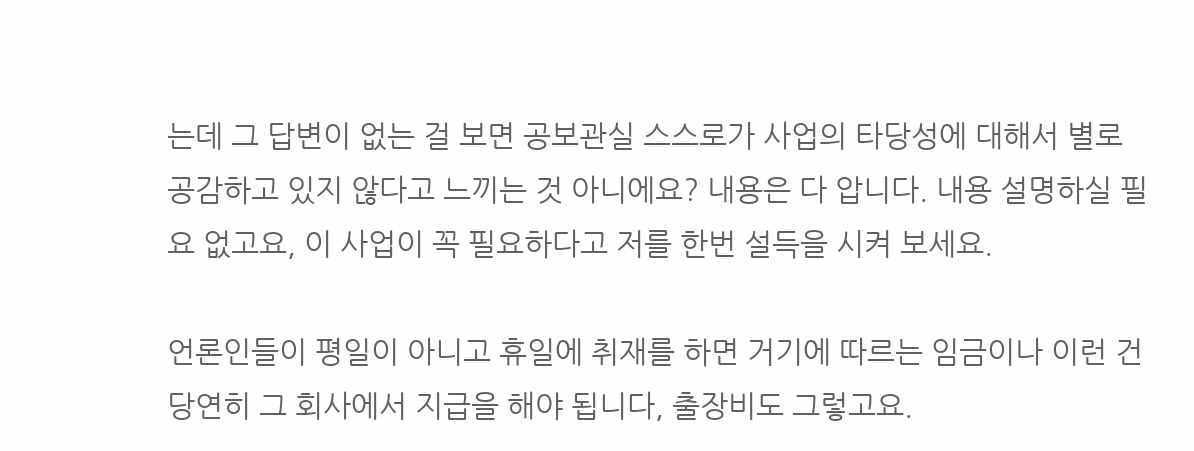는데 그 답변이 없는 걸 보면 공보관실 스스로가 사업의 타당성에 대해서 별로 공감하고 있지 않다고 느끼는 것 아니에요? 내용은 다 압니다. 내용 설명하실 필요 없고요, 이 사업이 꼭 필요하다고 저를 한번 설득을 시켜 보세요.

언론인들이 평일이 아니고 휴일에 취재를 하면 거기에 따르는 임금이나 이런 건 당연히 그 회사에서 지급을 해야 됩니다, 출장비도 그렇고요.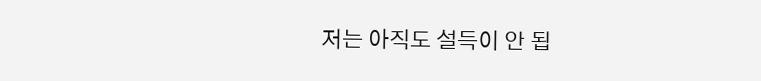저는 아직도 설득이 안 됩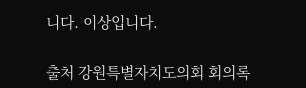니다. 이상입니다.

출처 강원특별자치도의회 회의록